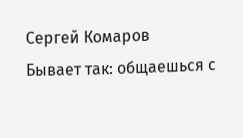Сергей Комаров
Бывает так: общаешься с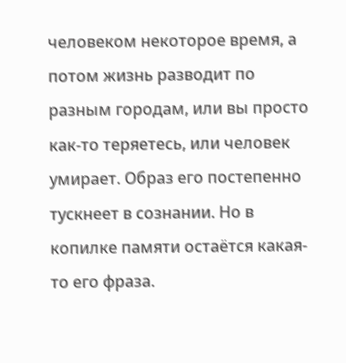человеком некоторое время, а потом жизнь разводит по разным городам, или вы просто как-то теряетесь, или человек умирает. Образ его постепенно тускнеет в сознании. Но в копилке памяти остаётся какая-то его фраза.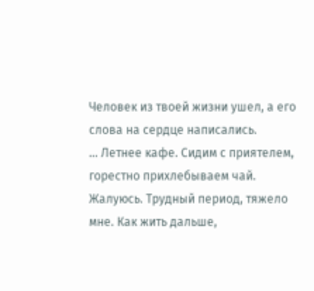Человек из твоей жизни ушел, а его слова на сердце написались.
... Летнее кафе. Сидим с приятелем, горестно прихлебываем чай. Жалуюсь. Трудный период, тяжело мне. Как жить дальше,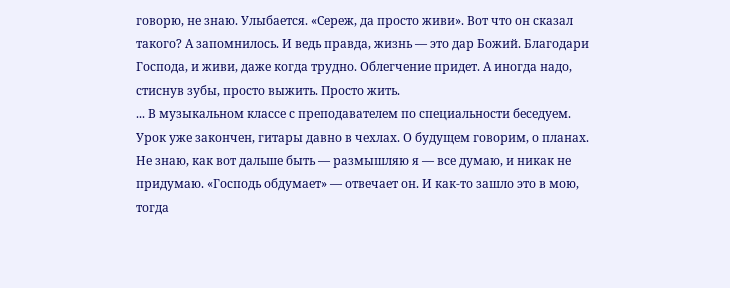говорю, не знаю. Улыбается. «Сереж, да просто живи». Вот что он сказал такого? А запомнилось. И ведь правда, жизнь — это дар Божий. Благодари Господа, и живи, даже когда трудно. Облегчение придет. А иногда надо, стиснув зубы, просто выжить. Просто жить.
... В музыкальном классе с преподавателем по специальности беседуем. Урок уже закончен, гитары давно в чехлах. О будущем говорим, о планах. Не знаю, как вот дальше быть — размышляю я — все думаю, и никак не придумаю. «Господь обдумает» — отвечает он. И как-то зашло это в мою, тогда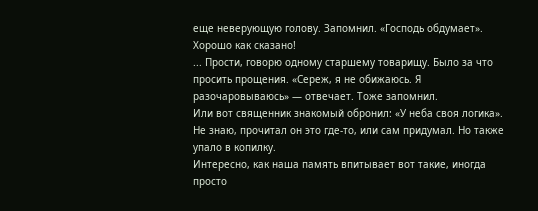еще неверующую голову. Запомнил. «Господь обдумает». Хорошо как сказано!
... Прости, говорю одному старшему товарищу. Было за что просить прощения. «Сереж, я не обижаюсь. Я разочаровываюсь» — отвечает. Тоже запомнил.
Или вот священник знакомый обронил: «У неба своя логика». Не знаю, прочитал он это где-то, или сам придумал. Но также упало в копилку.
Интересно, как наша память впитывает вот такие, иногда просто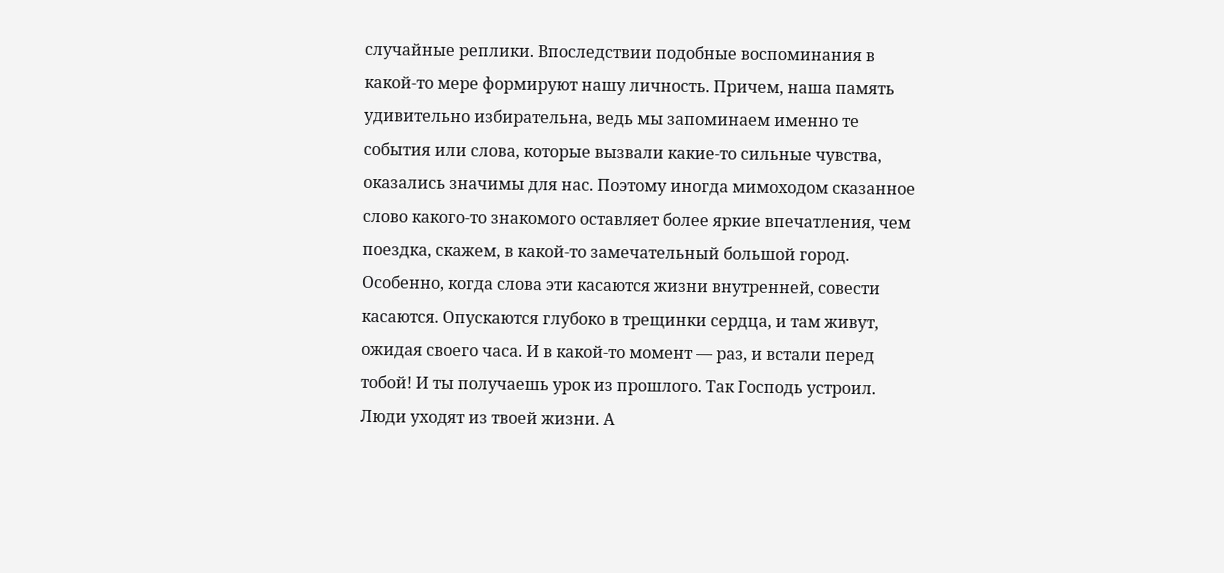случайные реплики. Впоследствии подобные воспоминания в какой-то мере формируют нашу личность. Причем, наша память удивительно избирательна, ведь мы запоминаем именно те события или слова, которые вызвали какие-то сильные чувства, оказались значимы для нас. Поэтому иногда мимоходом сказанное слово какого-то знакомого оставляет более яркие впечатления, чем поездка, скажем, в какой-то замечательный большой город.
Особенно, когда слова эти касаются жизни внутренней, совести касаются. Опускаются глубоко в трещинки сердца, и там живут, ожидая своего часа. И в какой-то момент — раз, и встали перед тобой! И ты получаешь урок из прошлого. Так Господь устроил.
Люди уходят из твоей жизни. А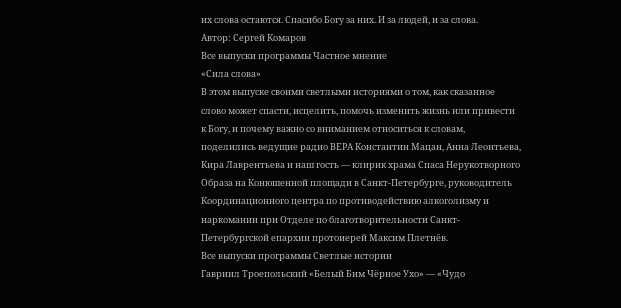их слова остаются. Спасибо Богу за них. И за людей, и за слова.
Автор: Сергей Комаров
Все выпуски программы Частное мнение
«Сила слова»
В этом выпуске своими светлыми историями о том, как сказанное слово может спасти, исцелить, помочь изменить жизнь или привести к Богу, и почему важно со вниманием относиться к словам, поделились ведущие радио ВЕРА Константин Мацан, Анна Леонтьева, Кира Лаврентьева и наш гость — клирик храма Спаса Нерукотворного Образа на Конюшенной площади в Санкт-Петербурге, руководитель Координационного центра по противодействию алкоголизму и наркомании при Отделе по благотворительности Санкт-Петербургской епархии протоиерей Максим Плетнёв.
Все выпуски программы Светлые истории
Гавриил Троепольский «Белый Бим Чёрное Ухо» — «Чудо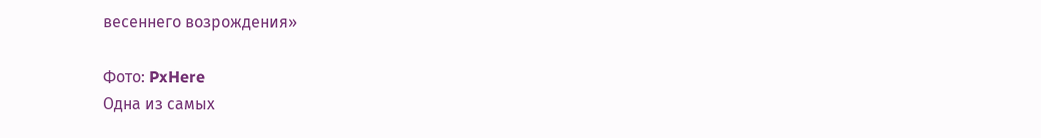весеннего возрождения»

Фото: PxHere
Одна из самых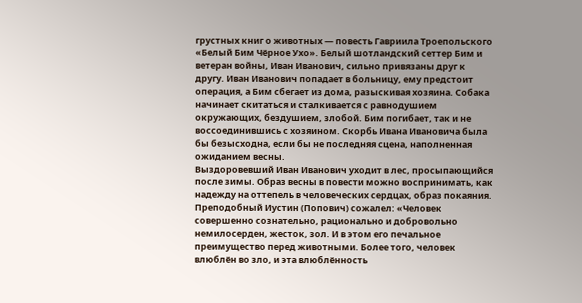грустных книг о животных — повесть Гавриила Троепольского «Белый Бим Чёрное Ухо». Белый шотландский сеттер Бим и ветеран войны, Иван Иванович, сильно привязаны друг к другу. Иван Иванович попадает в больницу, ему предстоит операция, а Бим сбегает из дома, разыскивая хозяина. Собака начинает скитаться и сталкивается с равнодушием окружающих, бездушием, злобой. Бим погибает, так и не воссоединившись с хозяином. Скорбь Ивана Ивановича была бы безысходна, если бы не последняя сцена, наполненная ожиданием весны.
Выздоровевший Иван Иванович уходит в лес, просыпающийся после зимы. Образ весны в повести можно воспринимать, как надежду на оттепель в человеческих сердцах, образ покаяния.
Преподобный Иустин (Попович) сожалел: «Человек совершенно сознательно, рационально и добровольно немилосерден, жесток, зол. И в этом его печальное преимущество перед животными. Более того, человек влюблён во зло, и эта влюблённость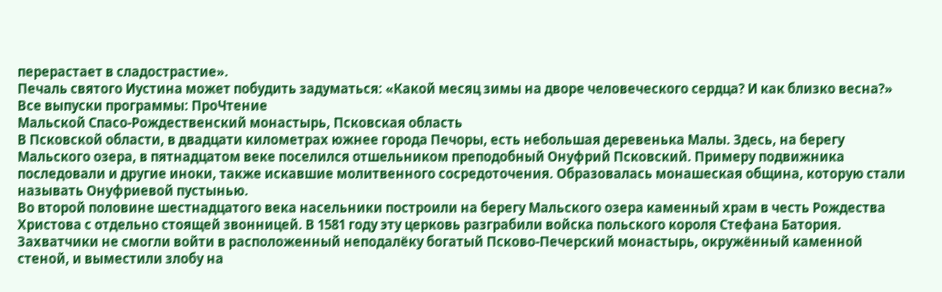перерастает в сладострастие».
Печаль святого Иустина может побудить задуматься: «Какой месяц зимы на дворе человеческого сердца? И как близко весна?»
Все выпуски программы: ПроЧтение
Мальской Спасо-Рождественский монастырь, Псковская область
В Псковской области, в двадцати километрах южнее города Печоры, есть небольшая деревенька Малы. Здесь, на берегу Мальского озера, в пятнадцатом веке поселился отшельником преподобный Онуфрий Псковский. Примеру подвижника последовали и другие иноки, также искавшие молитвенного сосредоточения. Образовалась монашеская община, которую стали называть Онуфриевой пустынью.
Во второй половине шестнадцатого века насельники построили на берегу Мальского озера каменный храм в честь Рождества Христова с отдельно стоящей звонницей. В 1581 году эту церковь разграбили войска польского короля Стефана Батория. Захватчики не смогли войти в расположенный неподалёку богатый Псково-Печерский монастырь, окружённый каменной стеной, и выместили злобу на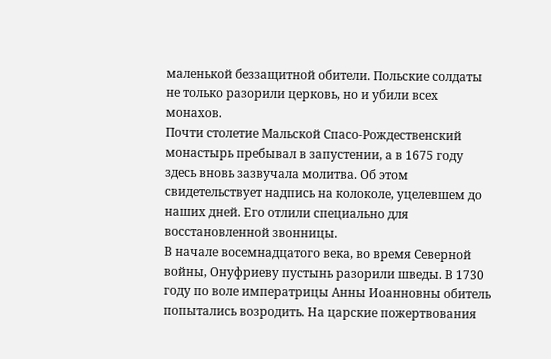маленькой беззащитной обители. Польские солдаты не только разорили церковь, но и убили всех монахов.
Почти столетие Мальской Спасо-Рождественский монастырь пребывал в запустении, а в 1675 году здесь вновь зазвучала молитва. Об этом свидетельствует надпись на колоколе, уцелевшем до наших дней. Его отлили специально для восстановленной звонницы.
В начале восемнадцатого века, во время Северной войны, Онуфриеву пустынь разорили шведы. В 1730 году по воле императрицы Анны Иоанновны обитель попытались возродить. На царские пожертвования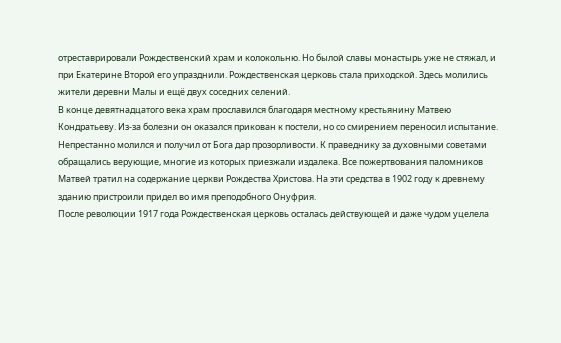отреставрировали Рождественский храм и колокольню. Но былой славы монастырь уже не стяжал, и при Екатерине Второй его упразднили. Рождественская церковь стала приходской. Здесь молились жители деревни Малы и ещё двух соседних селений.
В конце девятнадцатого века храм прославился благодаря местному крестьянину Матвею Кондратьеву. Из-за болезни он оказался прикован к постели, но со смирением переносил испытание. Непрестанно молился и получил от Бога дар прозорливости. К праведнику за духовными советами обращались верующие, многие из которых приезжали издалека. Все пожертвования паломников Матвей тратил на содержание церкви Рождества Христова. На эти средства в 1902 году к древнему зданию пристроили придел во имя преподобного Онуфрия.
После революции 1917 года Рождественская церковь осталась действующей и даже чудом уцелела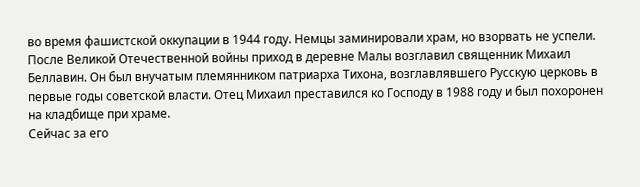во время фашистской оккупации в 1944 году. Немцы заминировали храм, но взорвать не успели. После Великой Отечественной войны приход в деревне Малы возглавил священник Михаил Беллавин. Он был внучатым племянником патриарха Тихона, возглавлявшего Русскую церковь в первые годы советской власти. Отец Михаил преставился ко Господу в 1988 году и был похоронен на кладбище при храме.
Сейчас за его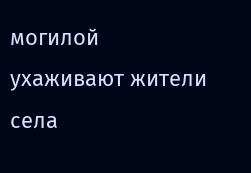могилой ухаживают жители села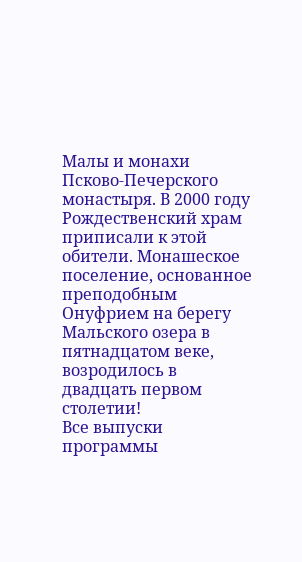Малы и монахи Псково-Печерского монастыря. В 2000 году Рождественский храм приписали к этой обители. Монашеское поселение, основанное преподобным Онуфрием на берегу Мальского озера в пятнадцатом веке, возродилось в двадцать первом столетии!
Все выпуски программы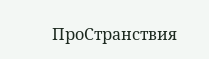ПроСтранствия